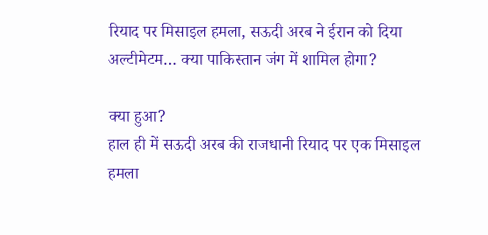रियाद पर मिसाइल हमला, सऊदी अरब ने ईरान को दिया अल्टीमेटम… क्या पाकिस्तान जंग में शामिल होगा?

क्या हुआ?
हाल ही में सऊदी अरब की राजधानी रियाद पर एक मिसाइल हमला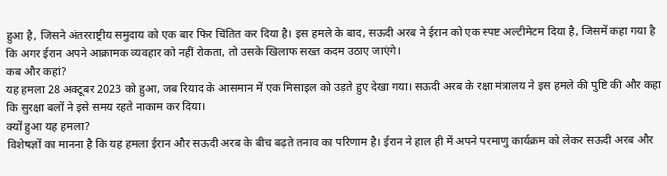हुआ है, जिसने अंतरराष्ट्रीय समुदाय को एक बार फिर चिंतित कर दिया है। इस हमले के बाद, सऊदी अरब ने ईरान को एक स्पष्ट अल्टीमेटम दिया है, जिसमें कहा गया है कि अगर ईरान अपने आक्रामक व्यवहार को नहीं रोकता, तो उसके खिलाफ सख्त कदम उठाए जाएंगे।
कब और कहां?
यह हमला 28 अक्टूबर 2023 को हुआ, जब रियाद के आसमान में एक मिसाइल को उड़ते हुए देखा गया। सऊदी अरब के रक्षा मंत्रालय ने इस हमले की पुष्टि की और कहा कि सुरक्षा बलों ने इसे समय रहते नाकाम कर दिया।
क्यों हुआ यह हमला?
विशेषज्ञों का मानना है कि यह हमला ईरान और सऊदी अरब के बीच बढ़ते तनाव का परिणाम है। ईरान ने हाल ही में अपने परमाणु कार्यक्रम को लेकर सऊदी अरब और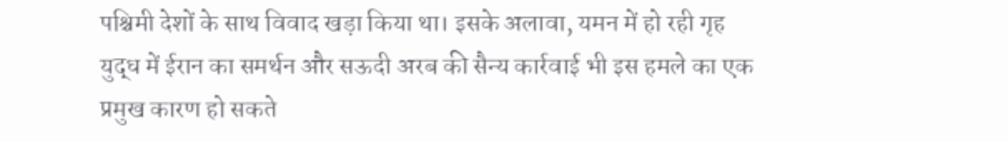पश्चिमी देशों के साथ विवाद खड़ा किया था। इसके अलावा, यमन में हो रही गृह युद्ध में ईरान का समर्थन और सऊदी अरब की सैन्य कार्रवाई भी इस हमले का एक प्रमुख कारण हो सकते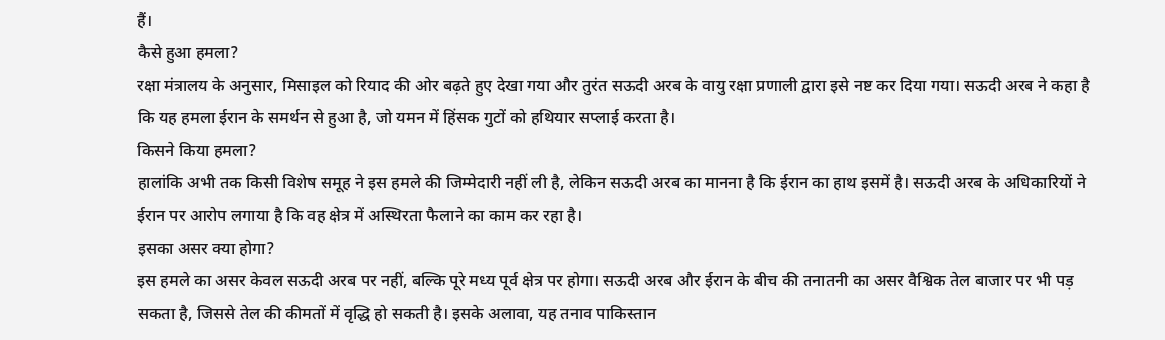हैं।
कैसे हुआ हमला?
रक्षा मंत्रालय के अनुसार, मिसाइल को रियाद की ओर बढ़ते हुए देखा गया और तुरंत सऊदी अरब के वायु रक्षा प्रणाली द्वारा इसे नष्ट कर दिया गया। सऊदी अरब ने कहा है कि यह हमला ईरान के समर्थन से हुआ है, जो यमन में हिंसक गुटों को हथियार सप्लाई करता है।
किसने किया हमला?
हालांकि अभी तक किसी विशेष समूह ने इस हमले की जिम्मेदारी नहीं ली है, लेकिन सऊदी अरब का मानना है कि ईरान का हाथ इसमें है। सऊदी अरब के अधिकारियों ने ईरान पर आरोप लगाया है कि वह क्षेत्र में अस्थिरता फैलाने का काम कर रहा है।
इसका असर क्या होगा?
इस हमले का असर केवल सऊदी अरब पर नहीं, बल्कि पूरे मध्य पूर्व क्षेत्र पर होगा। सऊदी अरब और ईरान के बीच की तनातनी का असर वैश्विक तेल बाजार पर भी पड़ सकता है, जिससे तेल की कीमतों में वृद्धि हो सकती है। इसके अलावा, यह तनाव पाकिस्तान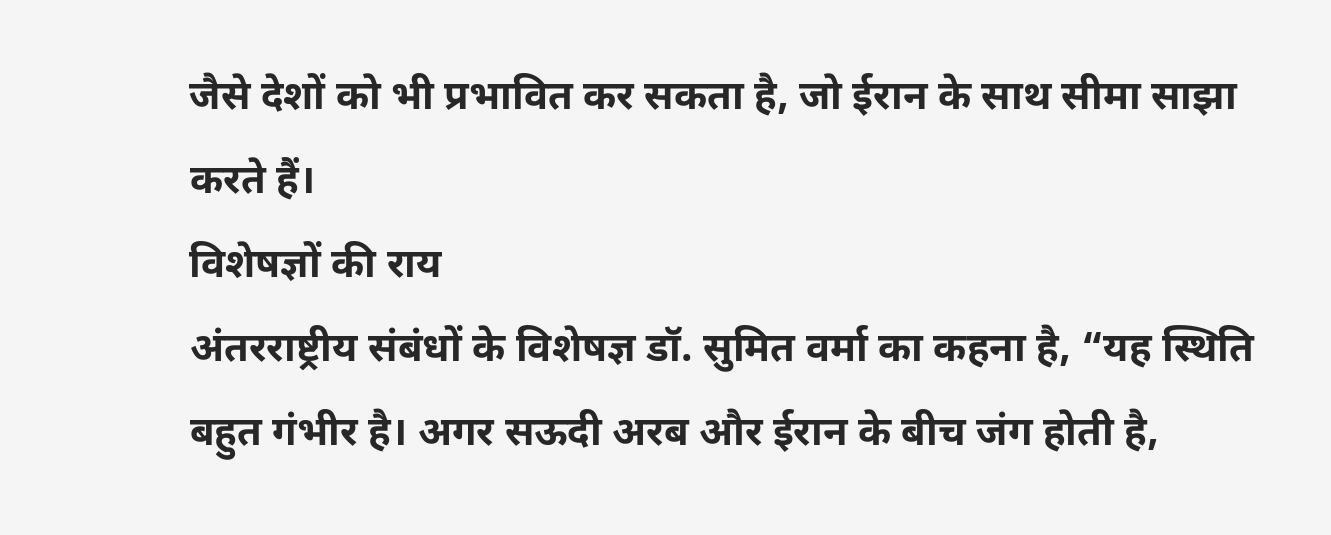जैसे देशों को भी प्रभावित कर सकता है, जो ईरान के साथ सीमा साझा करते हैं।
विशेषज्ञों की राय
अंतरराष्ट्रीय संबंधों के विशेषज्ञ डॉ. सुमित वर्मा का कहना है, “यह स्थिति बहुत गंभीर है। अगर सऊदी अरब और ईरान के बीच जंग होती है,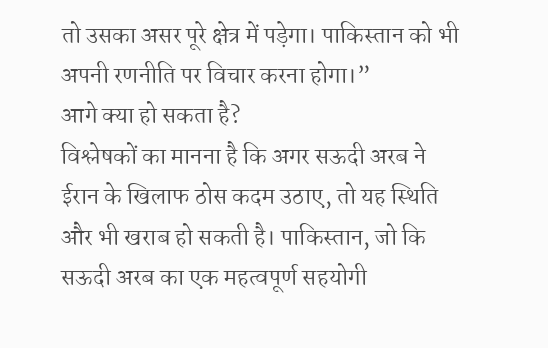तो उसका असर पूरे क्षेत्र में पड़ेगा। पाकिस्तान को भी अपनी रणनीति पर विचार करना होगा।”
आगे क्या हो सकता है?
विश्लेषकों का मानना है कि अगर सऊदी अरब ने ईरान के खिलाफ ठोस कदम उठाए, तो यह स्थिति और भी खराब हो सकती है। पाकिस्तान, जो कि सऊदी अरब का एक महत्वपूर्ण सहयोगी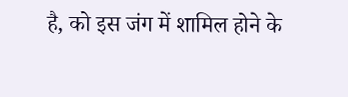है, को इस जंग में शामिल होने के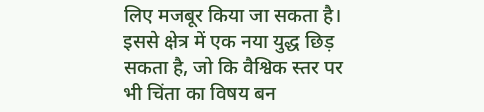लिए मजबूर किया जा सकता है। इससे क्षेत्र में एक नया युद्ध छिड़ सकता है, जो कि वैश्विक स्तर पर भी चिंता का विषय बन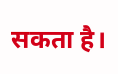सकता है।